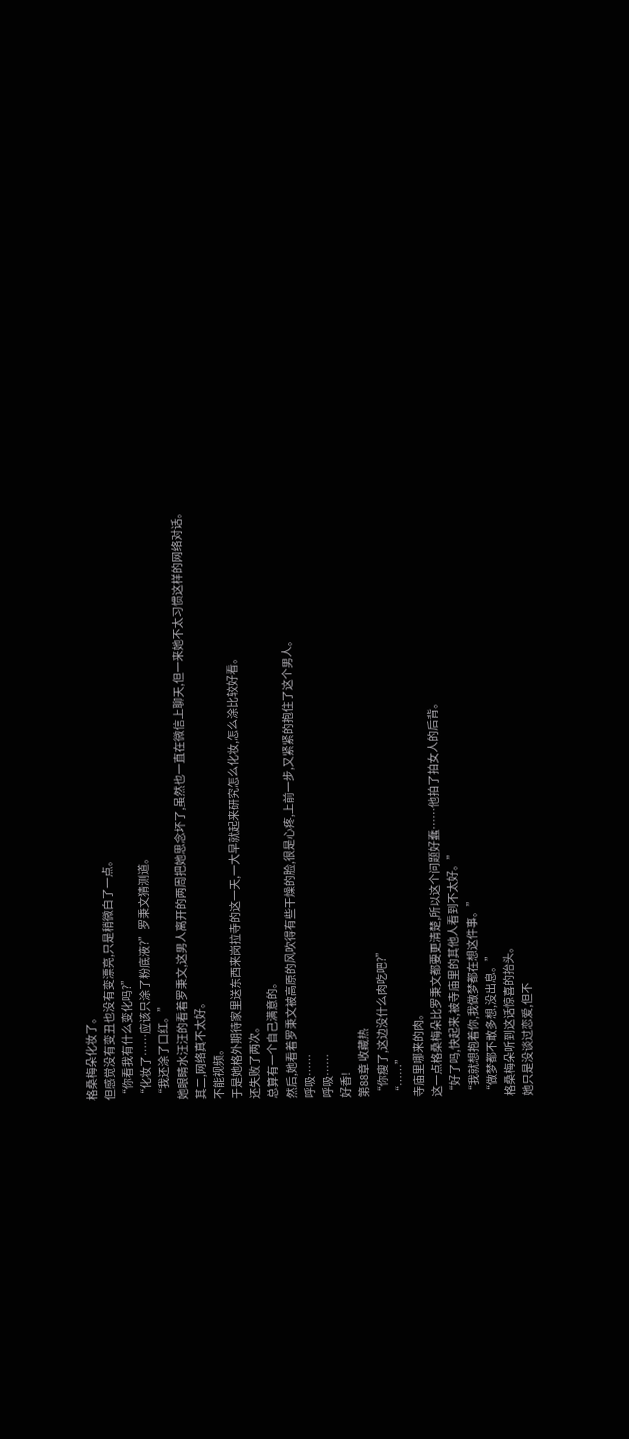格桑梅朵化妆了。
但感觉没有变丑也没有变漂亮,只是稍微白了一点。
“你看我有什么变化吗?”
“化妆了……应该只涂了粉底液?”罗秉文猜测道。
“我还涂了口红。”
她眼睛水汪汪的看着罗秉文,这男人离开的两周把她思念坏了,虽然也一直在微信上聊天,但一来她不太习惯这样的网络对话。
其二,网络真不太好。
不能视频。
于是她格外期待家里送东西来岗拉寺的这一天,一大早就起来研究怎么化妆,怎么涂比较好看。
还失败了两次。
总算有一个自己满意的。
然后,她看着罗秉文被高原的风吹得有些干燥的脸,很是心疼,上前一步,又紧紧的抱住了这个男人。
呼吸……
呼吸……
好香!
第88章 收藏热
“你瘦了,这边没什么肉吃吧?”
“……”
寺庙里哪来的肉。
这一点格桑梅朵比罗秉文都要更清楚,所以这个问题好蠢……他拍了拍女人的后背。
“好了吗,快起来,被寺庙里的其他人看到不太好。”
“我就想抱着你,我做梦都在想这件事。”
“做梦都不敢多想,没出息。”
格桑梅朵听到这话惊喜的抬头。
她只是没谈过恋爱,但不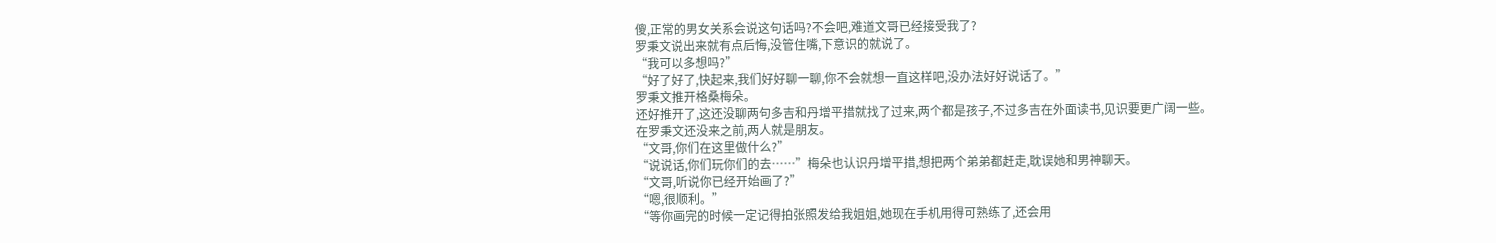傻,正常的男女关系会说这句话吗?不会吧,难道文哥已经接受我了?
罗秉文说出来就有点后悔,没管住嘴,下意识的就说了。
“我可以多想吗?”
“好了好了,快起来,我们好好聊一聊,你不会就想一直这样吧,没办法好好说话了。”
罗秉文推开格桑梅朵。
还好推开了,这还没聊两句多吉和丹增平措就找了过来,两个都是孩子,不过多吉在外面读书,见识要更广阔一些。
在罗秉文还没来之前,两人就是朋友。
“文哥,你们在这里做什么?”
“说说话,你们玩你们的去……”梅朵也认识丹增平措,想把两个弟弟都赶走,耽误她和男神聊天。
“文哥,听说你已经开始画了?”
“嗯,很顺利。”
“等你画完的时候一定记得拍张照发给我姐姐,她现在手机用得可熟练了,还会用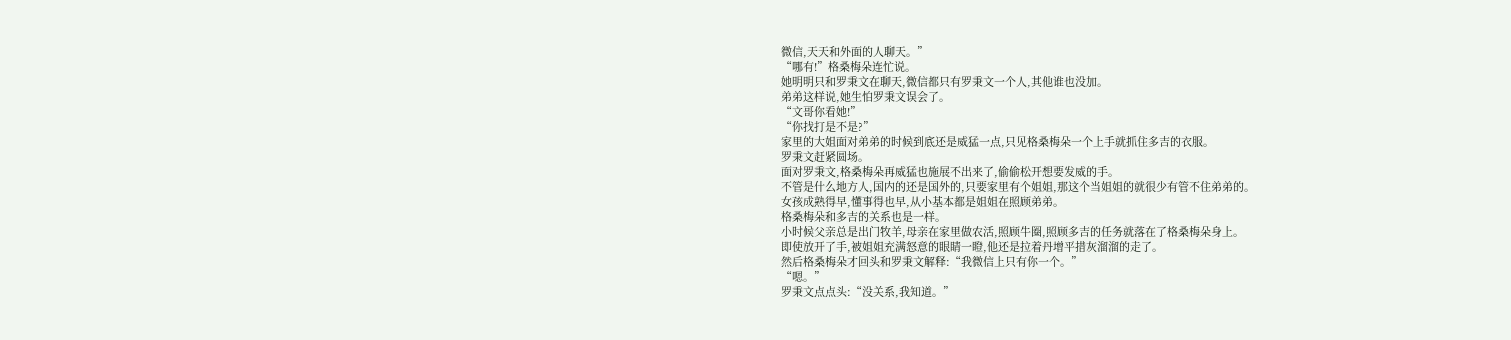微信,天天和外面的人聊天。”
“哪有!”格桑梅朵连忙说。
她明明只和罗秉文在聊天,微信都只有罗秉文一个人,其他谁也没加。
弟弟这样说,她生怕罗秉文误会了。
“文哥你看她!”
“你找打是不是?”
家里的大姐面对弟弟的时候到底还是威猛一点,只见格桑梅朵一个上手就抓住多吉的衣服。
罗秉文赶紧圆场。
面对罗秉文,格桑梅朵再威猛也施展不出来了,偷偷松开想要发威的手。
不管是什么地方人,国内的还是国外的,只要家里有个姐姐,那这个当姐姐的就很少有管不住弟弟的。
女孩成熟得早,懂事得也早,从小基本都是姐姐在照顾弟弟。
格桑梅朵和多吉的关系也是一样。
小时候父亲总是出门牧羊,母亲在家里做农活,照顾牛圈,照顾多吉的任务就落在了格桑梅朵身上。
即使放开了手,被姐姐充满怒意的眼睛一瞪,他还是拉着丹增平措灰溜溜的走了。
然后格桑梅朵才回头和罗秉文解释:“我微信上只有你一个。”
“嗯。”
罗秉文点点头:“没关系,我知道。”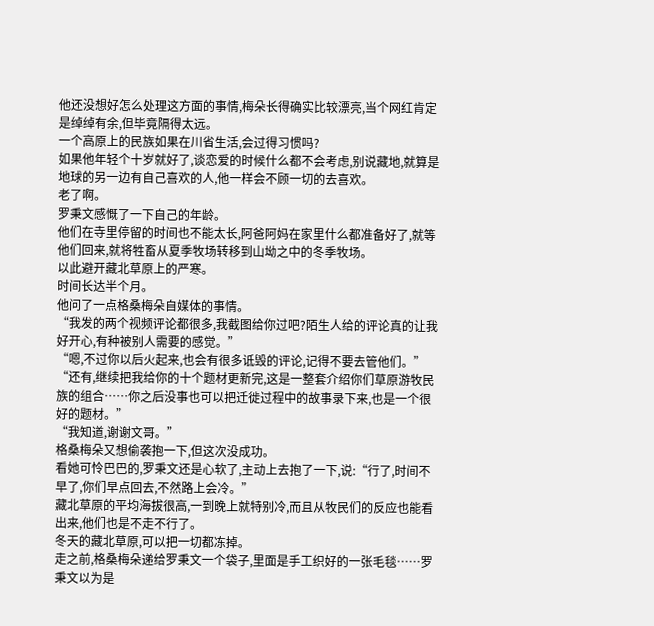他还没想好怎么处理这方面的事情,梅朵长得确实比较漂亮,当个网红肯定是绰绰有余,但毕竟隔得太远。
一个高原上的民族如果在川省生活,会过得习惯吗?
如果他年轻个十岁就好了,谈恋爱的时候什么都不会考虑,别说藏地,就算是地球的另一边有自己喜欢的人,他一样会不顾一切的去喜欢。
老了啊。
罗秉文感慨了一下自己的年龄。
他们在寺里停留的时间也不能太长,阿爸阿妈在家里什么都准备好了,就等他们回来,就将牲畜从夏季牧场转移到山坳之中的冬季牧场。
以此避开藏北草原上的严寒。
时间长达半个月。
他问了一点格桑梅朵自媒体的事情。
“我发的两个视频评论都很多,我截图给你过吧?陌生人给的评论真的让我好开心,有种被别人需要的感觉。”
“嗯,不过你以后火起来,也会有很多诋毁的评论,记得不要去管他们。”
“还有,继续把我给你的十个题材更新完,这是一整套介绍你们草原游牧民族的组合……你之后没事也可以把迁徙过程中的故事录下来,也是一个很好的题材。”
“我知道,谢谢文哥。”
格桑梅朵又想偷袭抱一下,但这次没成功。
看她可怜巴巴的,罗秉文还是心软了,主动上去抱了一下,说:“行了,时间不早了,你们早点回去,不然路上会冷。”
藏北草原的平均海拔很高,一到晚上就特别冷,而且从牧民们的反应也能看出来,他们也是不走不行了。
冬天的藏北草原,可以把一切都冻掉。
走之前,格桑梅朵递给罗秉文一个袋子,里面是手工织好的一张毛毯……罗秉文以为是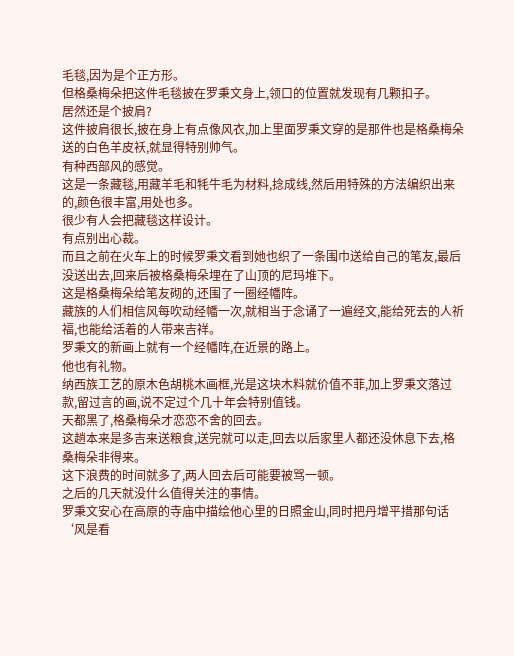毛毯,因为是个正方形。
但格桑梅朵把这件毛毯披在罗秉文身上,领口的位置就发现有几颗扣子。
居然还是个披肩?
这件披肩很长,披在身上有点像风衣,加上里面罗秉文穿的是那件也是格桑梅朵送的白色羊皮袄,就显得特别帅气。
有种西部风的感觉。
这是一条藏毯,用藏羊毛和牦牛毛为材料,捻成线,然后用特殊的方法编织出来的,颜色很丰富,用处也多。
很少有人会把藏毯这样设计。
有点别出心裁。
而且之前在火车上的时候罗秉文看到她也织了一条围巾送给自己的笔友,最后没送出去,回来后被格桑梅朵埋在了山顶的尼玛堆下。
这是格桑梅朵给笔友砌的,还围了一圈经幡阵。
藏族的人们相信风每吹动经幡一次,就相当于念诵了一遍经文,能给死去的人祈福,也能给活着的人带来吉祥。
罗秉文的新画上就有一个经幡阵,在近景的路上。
他也有礼物。
纳西族工艺的原木色胡桃木画框,光是这块木料就价值不菲,加上罗秉文落过款,留过言的画,说不定过个几十年会特别值钱。
天都黑了,格桑梅朵才恋恋不舍的回去。
这趟本来是多吉来送粮食,送完就可以走,回去以后家里人都还没休息下去,格桑梅朵非得来。
这下浪费的时间就多了,两人回去后可能要被骂一顿。
之后的几天就没什么值得关注的事情。
罗秉文安心在高原的寺庙中描绘他心里的日照金山,同时把丹增平措那句话‘风是看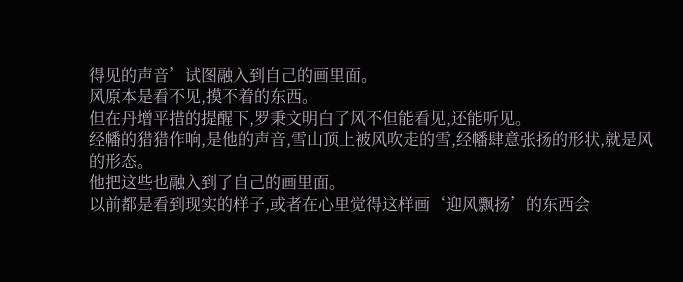得见的声音’试图融入到自己的画里面。
风原本是看不见,摸不着的东西。
但在丹增平措的提醒下,罗秉文明白了风不但能看见,还能听见。
经幡的猎猎作响,是他的声音,雪山顶上被风吹走的雪,经幡肆意张扬的形状,就是风的形态。
他把这些也融入到了自己的画里面。
以前都是看到现实的样子,或者在心里觉得这样画‘迎风飘扬’的东西会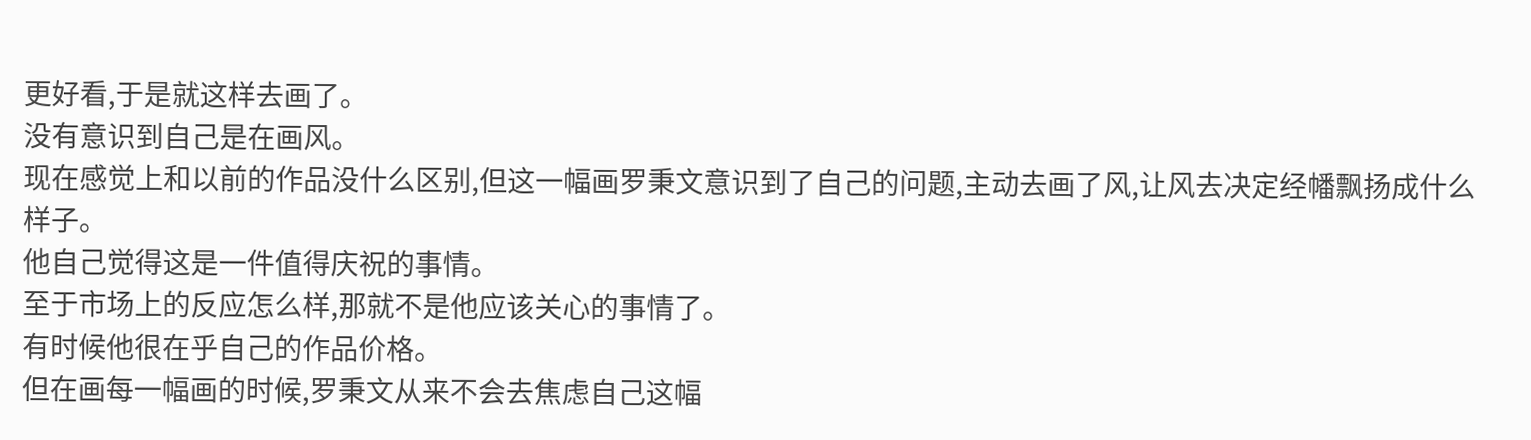更好看,于是就这样去画了。
没有意识到自己是在画风。
现在感觉上和以前的作品没什么区别,但这一幅画罗秉文意识到了自己的问题,主动去画了风,让风去决定经幡飘扬成什么样子。
他自己觉得这是一件值得庆祝的事情。
至于市场上的反应怎么样,那就不是他应该关心的事情了。
有时候他很在乎自己的作品价格。
但在画每一幅画的时候,罗秉文从来不会去焦虑自己这幅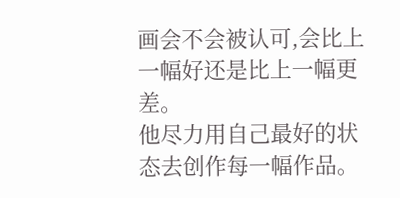画会不会被认可,会比上一幅好还是比上一幅更差。
他尽力用自己最好的状态去创作每一幅作品。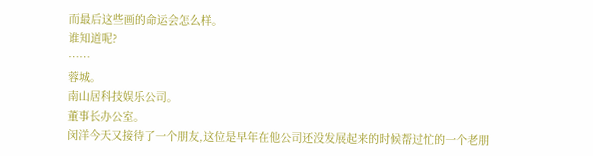而最后这些画的命运会怎么样。
谁知道呢?
……
蓉城。
南山居科技娱乐公司。
董事长办公室。
闵洋今天又接待了一个朋友,这位是早年在他公司还没发展起来的时候帮过忙的一个老朋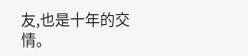友,也是十年的交情。